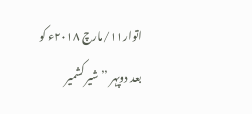اتوار۱۱/مارچ ۲۰۱۸ء کو بعد دوپہر ’’شیر کشمیر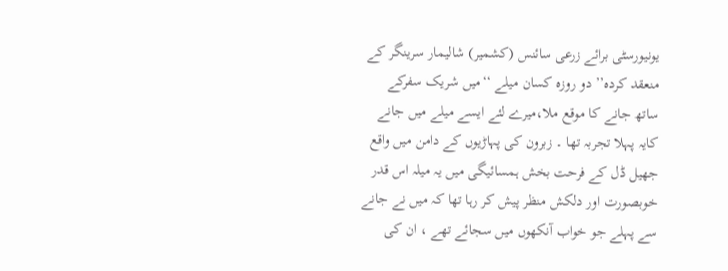یونیورسٹی برائے زرعی سائنس (کشمیر) شالیمار سرینگر کے منعقد کردہ’’ دو روزہ کسان میلے ‘‘میں شریک سفرکے ساتھ جانے کا موقع ملا،میرے لئے ایسے میلے میں جانے کایہ پہلا تجربہ تھا ۔ زبرون کی پہاڑیوں کے دامن میں واقع جھیل ڈل کے فرحت بخش ہمسائیگی میں یہ میلہ اس قدر خوبصورت اور دلکش منظر پیش کر رہا تھا کہ میں نے جانے سے پہلے جو خواب آنکھوں میں سجائے تھے ، ان کی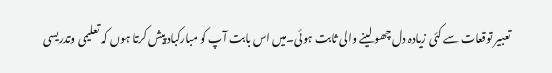تعبیر توقعات سے کئی زیادہ دل چھو لینے والی ثابت ہوئی۔میں اس بابت آپ کو مبارکباد پیش کرتا ہوں کہ تعلیمی وتدریسی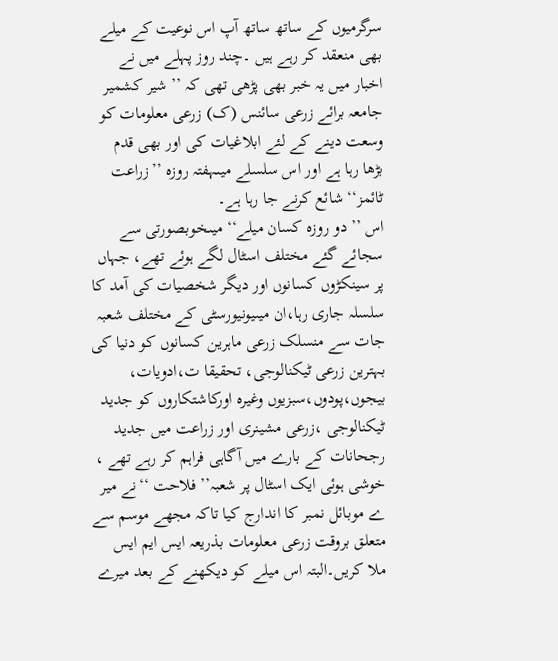سرگرمیوں کے ساتھ ساتھ آپ اس نوعیت کے میلے بھی منعقد کر رہے ہیں ۔چند روز پہلے میں نے اخبار میں یہ خبر بھی پڑھی تھی کہ ’’ شیر کشمیر جامعہ برائے زرعی سائنس (ک) زرعی معلومات کو وسعت دینے کے لئے ابلاغیات کی اور بھی قدم بڑھا رہا ہے اور اس سلسلے میںہفتہ روزہ ’’زراعت ٹائمز‘‘ شائع کرنے جا رہا ہے۔
اس ’’دو روزہ کسان میلے‘‘ میںخوبصورتی سے سجائے گئے مختلف اسٹال لگے ہوئے تھے، جہاں پر سینکڑوں کسانوں اور دیگر شخصیات کی آمد کا سلسلہ جاری رہا،ان میںیونیورسٹی کے مختلف شعبہ جات سے منسلک زرعی ماہرین کسانوں کو دنیا کی بہترین زرعی ٹیکنالوجی، تحقیقا ت،ادویات، بیجوں،پودوں،سبزیوں وغیرہ اورکاشتکاروں کو جدید ٹیکنالوجی ،زرعی مشینری اور زراعت میں جدید رجحانات کے بارے میں آگاہی فراہم کر رہے تھے ، خوشی ہوئی ایک اسٹال پر شعبہ’’ فلاحت ‘‘نے میر ے موبائل نمبر کا اندارج کیا تاکہ مجھے موسم سے متعلق بروقت زرعی معلومات بذریعہ ایس ایم ایس ملا کریں۔البتہ اس میلے کو دیکھنے کے بعد میرے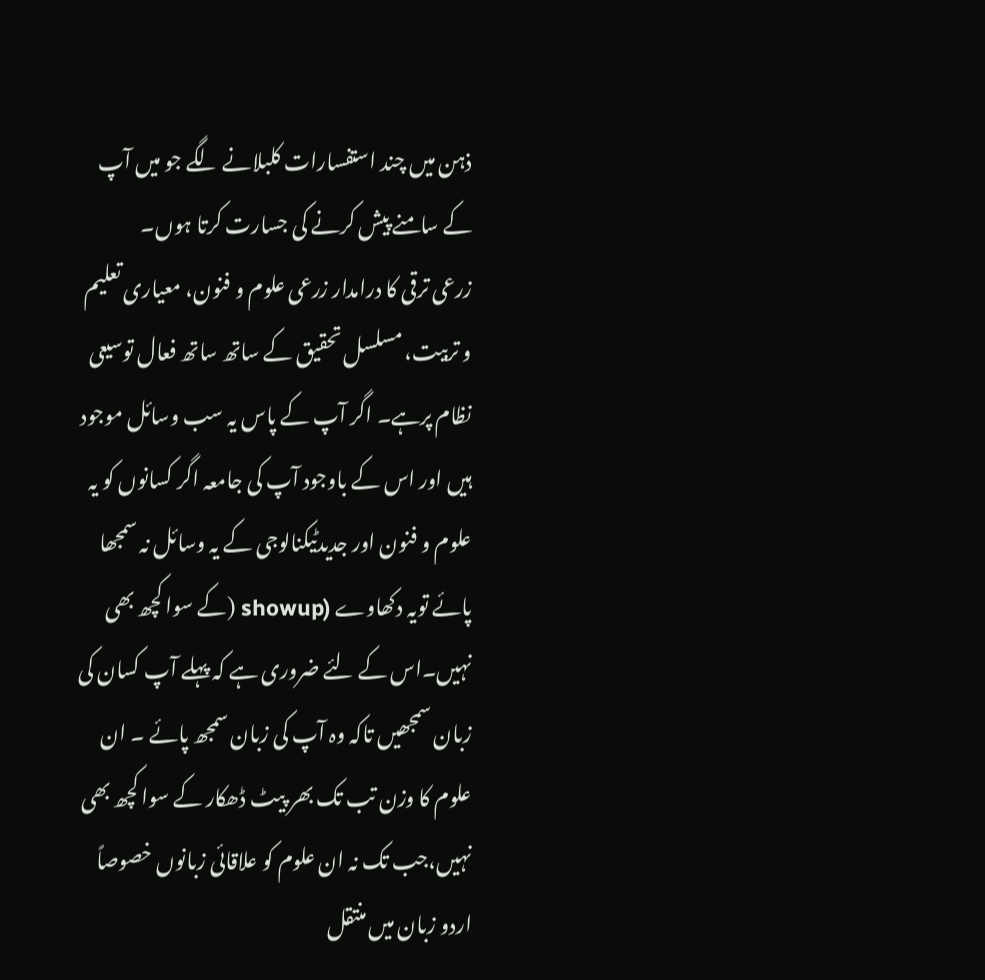ذہن میں چند استفسارات کلبلانے لگے جو میں آپ کے سامنے پیش کرنے کی جسارت کرتا ہوں۔
زرعی ترقی کا درامدار زرعی علوم و فنون، معیاری تعلیم و تربیت، مسلسل تحقیق کے ساتھ ساتھ فعال توسیعی نظام پرہے۔ اگر آپ کے پاس یہ سب وسائل موجود ہیں اور اس کے باوجود آپ کی جامعہ اگر کسانوں کو یہ علوم و فنون اور جدیدٹیکنالوجی کے یہ وسائل نہ سمجھا پائے تویہ دکھاوے (showup (کے سوا کچھ بھی نہیں۔اس کے لئے ضروری ہے کہ پہلے آپ کسان کی زبان سمجھیں تاکہ وہ آپ کی زبان سمجھ پائے ۔ ان علوم کا وزن تب تک بھر پیٹ ڈھکار کے سوا کچھ بھی نہیں،جب تک نہ ان علوم کو علاقائی زبانوں خصوصاً اردو زبان میں منتقل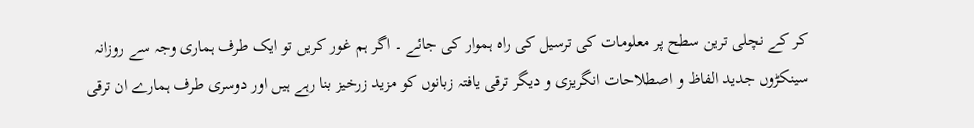کر کے نچلی ترین سطح پر معلومات کی ترسیل کی راہ ہموار کی جائے ۔ اگر ہم غور کریں تو ایک طرف ہماری وجہ سے روزانہ سینکڑوں جدید الفاظ و اصطلاحات انگریزی و دیگر ترقی یافتہ زبانوں کو مزید زرخیز بنا رہے ہیں اور دوسری طرف ہمارے ان ترقی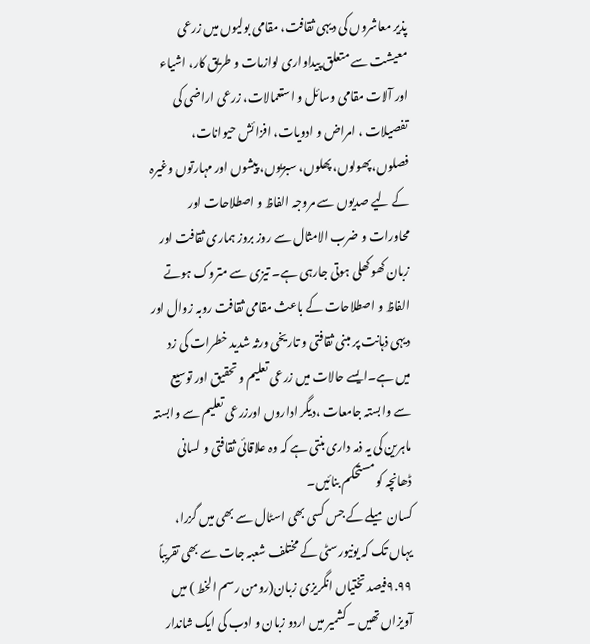پذیر معاشروں کی دیہی ثقافت، مقامی بولیوں میں زرعی معیشت سے متعلق پیداواری لوازمات و طریق کار، اشیاء اور آلات مقامی وسائل و استعمالات، زرعی اراضی کی تفصیلات ، امراض و ادویات، افزائش حیوانات، فصلوں،پھولوں، پھلوں، سبزیوں، پیشوں اور مہارتوں وغیرہ کے لیے صدیوں سے مروجہ الفاظ و اصطلاحات اور محاورات و ضرب الامثال سے روز بروز ہماری ثقافت اور زبان کھوکھلی ہوتی جارہی ہے۔ تیزی سے متروک ہوتے الفاظ و اصطلاحات کے باعث مقامی ثقافت روبہ زوال اور دیہی ذہانت پر مبنی ثقافتی و تاریخی ورثہ شدید خطرات کی زد میں ہے۔ایسے حالات میں زرعی تعلیم و تحقیق اور توسیع سے وابستہ جامعات ،دیگر اداروں اورزرعی تعلیم سے وابستہ ماہرین کی یہ ذمہ داری بنتی ہے کہ وہ علاقائی ثقافتی و لسانی ڈھانچہ کو مستحکم بنائیں۔
کسان میلے کے جس کسی بھی اسٹال سے بھی میں گزرا، یہاں تک کہ یونیورسٹی کے مختلف شعبہ جات سے بھی تقریباً ۹.۹۹فیصد تختیاں انگریزی زبان(رومن رسم الخط ) میں آویزاں تھیں ۔کشمیر میں اردو زبان و ادب کی ایک شاندار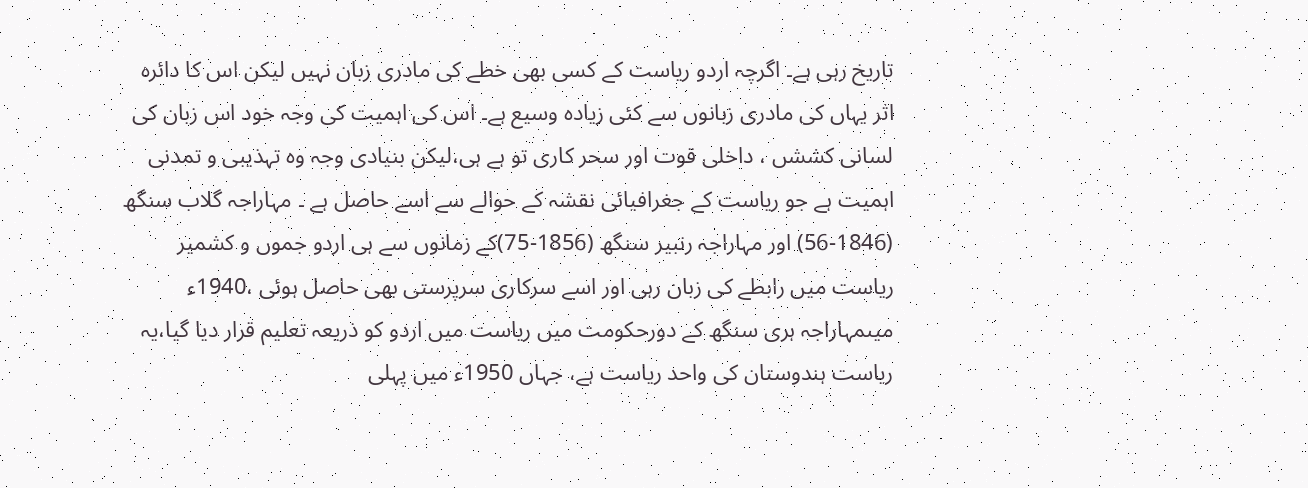تاریخ رہی ہے۔ اگرچہ اردو ریاست کے کسی بھی خطے کی مادری زبان نہیں لیکن اس کا دائرہ اثر یہاں کی مادری زبانوں سے کئی زیادہ وسیع ہے۔ اس کی اہمیت کی وجہ خود اس زبان کی لسانی کششں ، داخلی قوت اور سحر کاری تو ہے ہی،لیکن بنیادی وجہ وہ تہذیبی و تمدنی اہمیت ہے جو ریاست کے جغرافیائی نقشہ کے حوالے سے اسے حاصل ہے ۔ مہاراجہ گلاب سنگھ (1846-56) اور مہاراجہ رنبیر سنگھ (1856-75)کے زمانوں سے ہی اردو جموں و کشمیر ریاست میں رابطے کی زبان رہی اور اسے سرکاری سرپرستی بھی حاصل ہوئی ،1940ء میںمہاراجہ ہری سنگھ کے دورحکومت میں ریاست میں اردو کو ذریعہ تعلیم قرار دیا گیا،یہ ریاست ہندوستان کی واحد ریاست ہے، جہاں 1950ء میں پہلی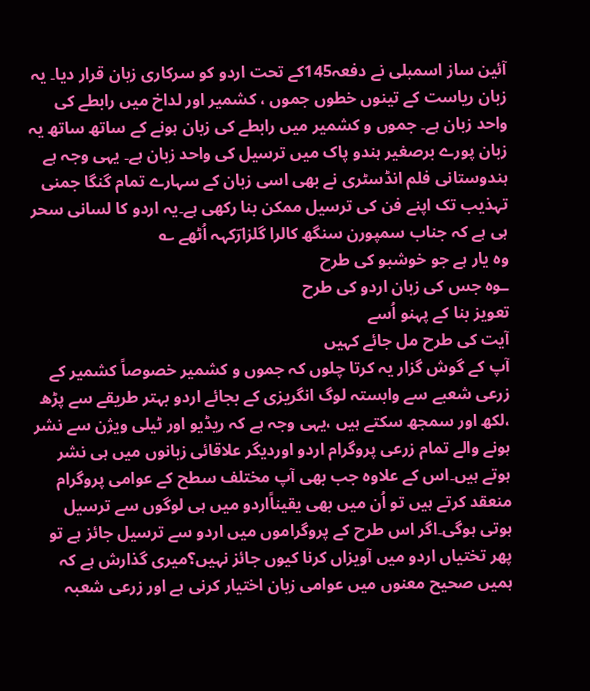آئین ساز اسمبلی نے دفعہ145کے تحت اردو کو سرکاری زبان قرار دیا۔ یہ زبان ریاست کے تینوں خطوں جموں ، کشمیر اور لداخ میں رابطے کی واحد زبان ہے۔ جموں و کشمیر میں رابطے کی زبان ہونے کے ساتھ ساتھ یہ زبان پورے برصغیر ہندو پاک میں ترسیل کی واحد زبان ہے۔ یہی وجہ ہے ہندوستانی فلم انڈسٹری نے بھی اسی زبان کے سہارے تمام گنگا جمنی تہذیب تک اپنے فن کی ترسیل ممکن بنا رکھی ہے۔یہ اردو کا لسانی سحر ہی ہے کہ جناب سمپورن سنگھ کالرا گلزارؔکہہ اُٹھے ؎
وہ یار ہے جو خوشبو کی طرح
ـوہ جس کی زبان اردو کی طرح
تعویز بنا کے پہنو اُسے
آیت کی طرح مل جائے کہیں
آپ کے گوش گزار یہ کرتا چلوں کہ جموں و کشمیر خصوصاً کشمیر کے زرعی شعبے سے وابستہ لوگ انگریزی کے بجائے اردو بہتر طریقے سے پڑھ ،لکھ اور سمجھ سکتے ہیں ،یہی وجہ ہے کہ ریڈیو اور ٹیلی ویژن سے نشر ہونے والے تمام زرعی پروگرام اردو اوردیگر علاقائی زبانوں میں ہی نشر ہوتے ہیں۔اس کے علاوہ جب بھی آپ مختلف سطح کے عوامی پروگرام منعقد کرتے ہیں تو اُن میں بھی یقیناًاردو میں ہی لوگوں سے ترسیل ہوتی ہوگی۔اگر اس طرح کے پروگراموں میں اردو سے ترسیل جائز ہے تو پھر تختیاں اردو میں آویزاں کرنا کیوں جائز نہیں؟میری گذارش ہے کہ ہمیں صحیح معنوں میں عوامی زبان اختیار کرنی ہے اور زرعی شعبہ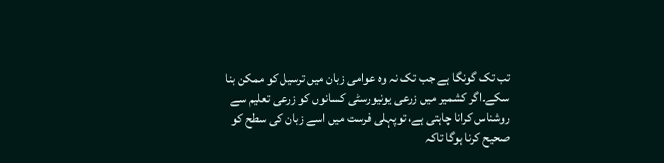تب تک گونگا ہے جب تک نہ وہ عوامی زبان میں ترسیل کو ممکن بنا سکے۔اگر کشمیر میں زرعی یونیورسٹی کسانوں کو زرعی تعلیم سے روشناس کرانا چاہتی ہے، توپہلی فرست میں اسے زبان کی سطح کو صحیح کرنا ہوگا تاکہ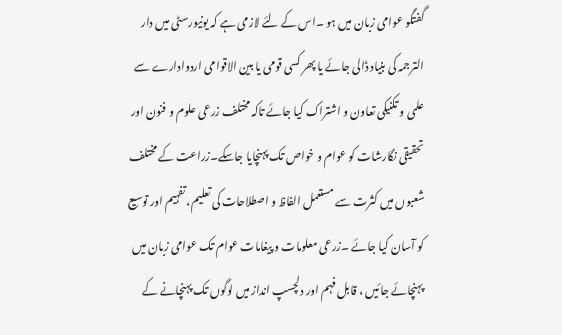گفتگو عوامی زبان میں ہو ۔اس کے لئے لازمی ہے کہ یونیورسٹی میں دار الترجمہ کی بنیاد ڈالی جائے یا پھر کسی قومی یا بین الاقوامی اردوادارے سے علمی و تکنیکی تعاون و اشتراک کیا جائے تاکہ مختلف زرعی علوم و فنون اور تحقیقی نگارشات کو عوام و خواص تک پہنچایا جاسکے۔زراعت کے مختلف شعبوں میں کثرت سے مستعمل الفاظ و اصطلاحات کی تعلیم، تفہیم اور توسیع کو آسان کیا جائے ۔زرعی معلومات و پیغامات عوام تک عوامی زبان میں پہنچائے جائیں ، قابل فہم اور دلچسپ انداز میں لوگوں تک پہنچانے کے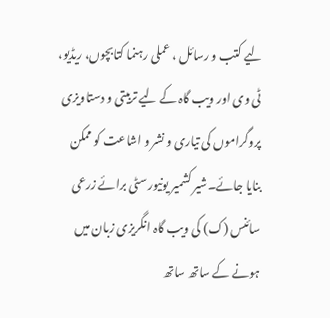لیے کتب و رسائل ، عملی رہنما کتابچوں، ریڈیو، ٹی وی اور ویب گاہ کے لیے تربیتی و دستاویزی پروگراموں کی تیاری و نشر و اشاعت کو ممکن بنایا جائے۔شیر کشمیر یونیورسٹی برائے زرعی سائنس (ک) کی ویب گاہ انگریزی زبان میں ہونے کے ساتھ ساتھ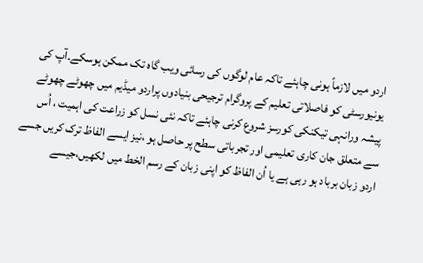اردو میں لازماً ہونی چاہئے تاکہ عام لوگوں کی رسائی ویب گاہ تک ممکن ہوسکے۔آپ کی یونیورسٹی کو فاصلاتی تعلیم کے پروگرام ترجیحی بنیادوں پراردو میڈیم میں چھوٹے چھوٹے پیشہ ورانہی تیکنکی کورسز شروع کرنی چاہئے تاکہ نئی نسل کو زراعت کی اہمیت ، اُس سے متعلق جان کاری تعلیمی اور تجرباتی سطح پر حاصل ہو ،نیز ایسے الفاظ ترک کریں جسے اردو زبان برباد ہو رہی ہے یا اُن الفاظ کو اپنی زبان کے رسم الخط میں لکھیں،جیسے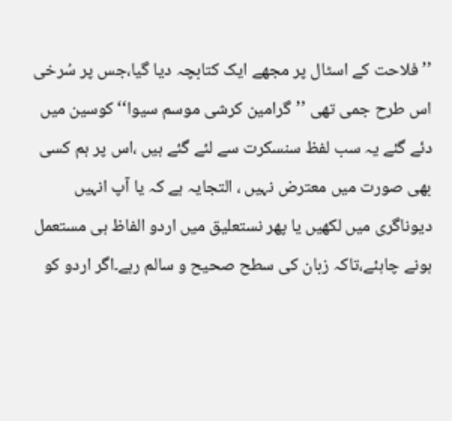’’فلاحت کے اسٹال پر مجھے ایک کتابچہ دیا گیا،جس پر سُرخی اس طرح جمی تھی ’’گرامین کرشی موسم سیوا‘‘کوسین میں دئے گئے یہ سب لفظ سنسکرت سے لئے گئے ہیں ،اس پر ہم کسی بھی صورت میں معترض نہیں ، التجایہ ہے کہ یا آپ انہیں دیوناگری میں لکھیں یا پھر نستعلیق میں اردو الفاظ ہی مستعمل ہونے چاہئے،تاکہ زبان کی سطح صحیح و سالم رہے۔اگر اردو کو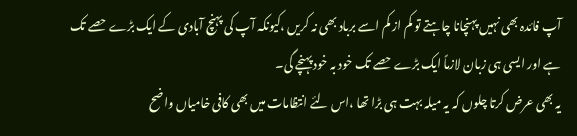آپ فائدہ بھی نہیں پہنچانا چاہتے تو کم از کم اسے برباد بھی نہ کریں ،کیونکہ آپ کی پہنچ آبادی کے ایک بڑے حصے تک ہے اور ایسی ہی زبان لازماً ایک بڑے حصے تک خود بہ خود پہنچے گی۔
یہ بھی عرض کرتا چلوں کہ یہ میلہ بہت ہی بڑا تھا ،اس لئے انتظامات میں بھی کافی خامیاں واضح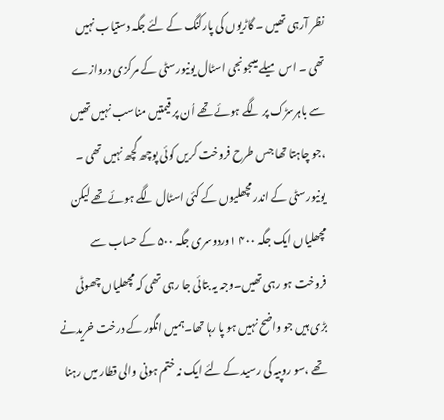نظر آرہی تھیں ۔ گاڑیوں کی پارکنگ کے لئے جگہ دستیاب نہیں تھی ۔ اس میلے میںجونجی اسٹال یونیورسٹی کے مرکزی دروازے سے باہرسڑک پر لگے ہوئے تھے اُن پر قیمتیں مناسب نہیں تھیں ،جو چاہتا تھا جس طرح فروخت کریں کوئی پوچھ گچھ نہیں تھی ۔ یونیورسٹی کے اندر مچھلیوں کے کئی اسٹال لگے ہوئے تھے لیکن مچھلیاں ایک جگہ ۴۰۰ ۱وردوسری جگہ ۵۰۰ کے حساب سے فروخت ہو رہی تھیں۔وجہ یہ بتائی جا رہی تھی کہ مچھلیاں چھوٹی بڑی ہیں جو واضح نہیں ہو پا رہا تھا۔ہمیں انگور کے درخت خریدنے تھے ،سو روپیہ کی رسید کے لئے ایک نہ ختم ہونی والی قطار میں رہنا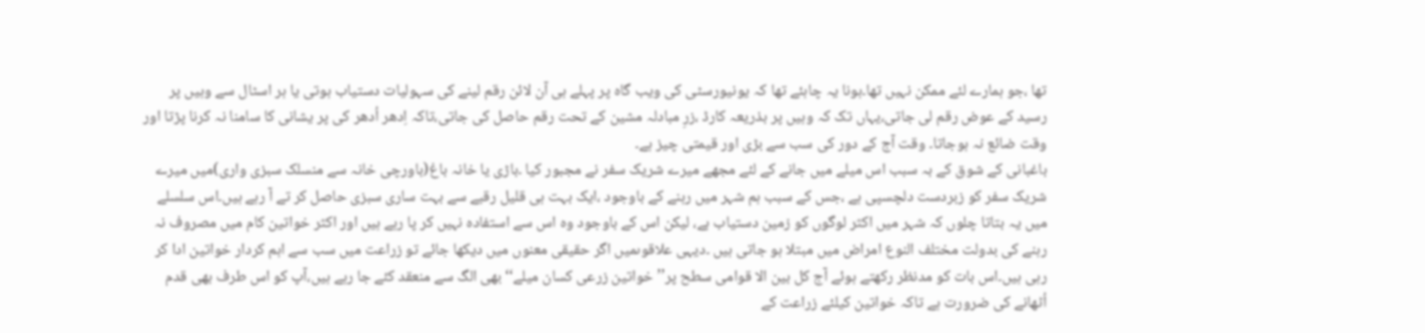تھا ،جو ہمارے لئے ممکن نہیں تھا۔ہونا یہ چاہئے تھا کہ یونیورسٹی کی ویب گاہ پر پہلے ہی آن لائن رقم لینے کی سہولیات دستیاب ہوتی یا ہر اسٹال سے وہیں پر رسید کے عوض رقم لی جاتی،یہاں تک کہ وہیں پر بذریعہ کارڈ ،زرِ مبادلہ مشین کے تحت رقم حاصل کی جاتی،تاکہ اِدھر اُدھر کی پر یشانی کا سامنا نہ کرنا پڑتا اور وقت ضائع نہ ہوجاتا۔ وقت آج کے دور کی سب سے بڑی اور قیمتی چیز ہے۔
باغبانی کے شوق کے بہ سبب اس میلے میں جانے کے لئے مجھے میرے شریک سفر نے مجبور کیا ۔باڑی یا خانہ باغ(باورچی خانہ سے منسلک سبزی واری)میں میرے شریک سفر کو زبردست دلچسپی ہے ،جس کے سبب ہم شہر میں رہنے کے باوجود ،ایک بہت ہی قلیل رقبے سے بہت ساری سبزی حاصل کر تے آ رہے ہیں۔اس سلسلے میں یہ بتاتا چلوں کہ شہر میں اکثر لوگوں کو زمین دستیاب ہے، لیکن اس کے باوجود وہ اس سے استفادہ نہیں کر پا رہے ہیں اور اکثر خواتین کام میں مصروف نہ رہنے کی بدولت مختلف النوع امراض میں مبتلا ہو جاتی ہیں ۔دیہی علاقوںمیں اگر حقیقی معنوں میں دیکھا جائے تو زراعت میں سب سے اہم کردار خواتین ادا کر رہی ہیں۔اس بات کو مدنظر رکھتے ہوئے آج کل بین الا قوامی سطح پر’’ خواتین زرعی کسان میلے‘‘بھی الگ سے منعقد کئے جا رہے ہیں،آپ کو اس طرف بھی قدم اُٹھانے کی ضرورت ہے تاکہ خواتین کیلئے زراعت کے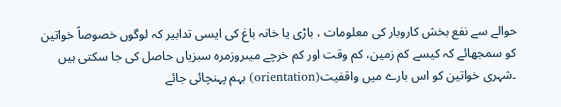حوالے سے نفع بخش کاروبار کی معلومات ، باڑی یا خانہ باغ کی ایسی تدابیر کہ لوگوں خصوصاً خواتین کو سمجھائے کہ کیسے کم زمین، کم وقت اور کم خرچے میںروزمرہ سبزیاں حاصل کی جا سکتی ہیں ۔شہری خواتین کو اس بارے میں واقفیت(orientation) بہم پہنچائی جائے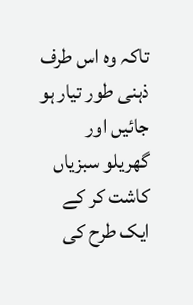تاکہ وہ اس طرف ذہنی طور تیار ہو جائیں اور گھریلو سبزیاں کاشت کر کے ایک طرح کی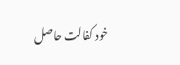خود کفالت حاصل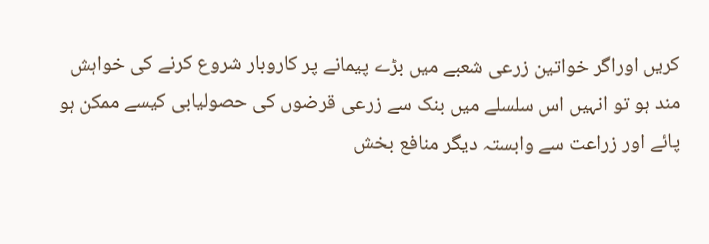کریں اوراگر خواتین زرعی شعبے میں بڑے پیمانے پر کاروبار شروع کرنے کی خواہش مند ہو تو انہیں اس سلسلے میں بنک سے زرعی قرضوں کی حصولیابی کیسے ممکن ہو پائے اور زراعت سے وابستہ دیگر منافع بخش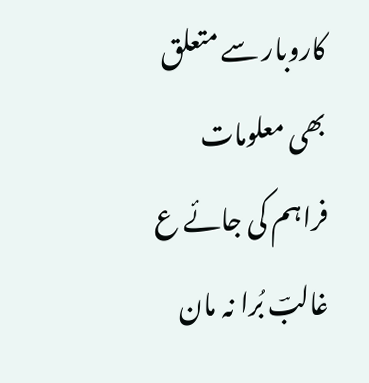کاروبار سے متعلق بھی معلومات فراہم کی جائے ع
غالبؔ بُرا نہ مان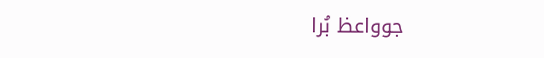جوواعظ بُرا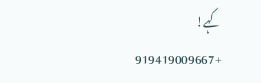کہے!
+919419009667